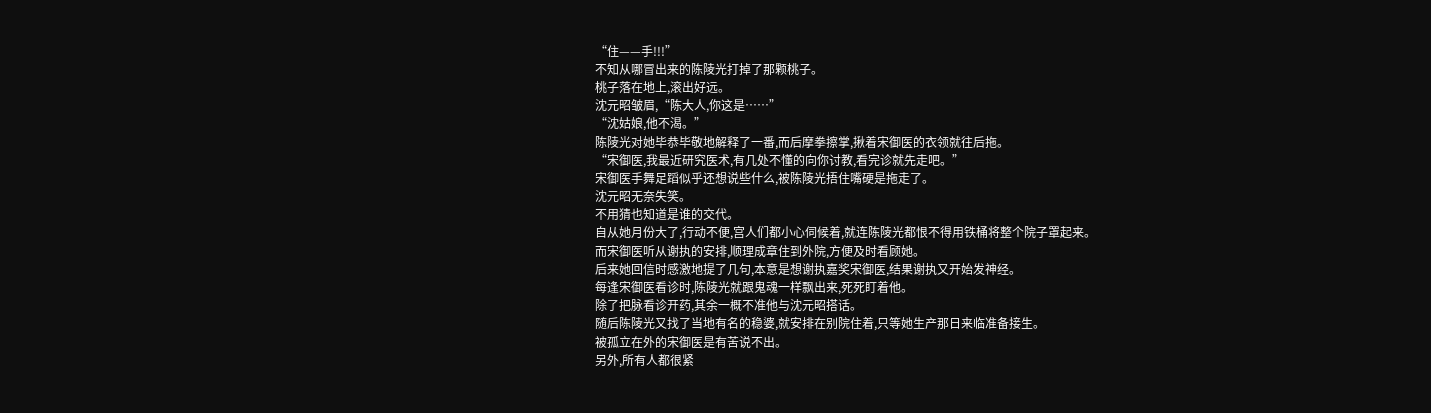“住——手!!!”
不知从哪冒出来的陈陵光打掉了那颗桃子。
桃子落在地上,滚出好远。
沈元昭皱眉,“陈大人,你这是……”
“沈姑娘,他不渴。”
陈陵光对她毕恭毕敬地解释了一番,而后摩拳擦掌,揪着宋御医的衣领就往后拖。
“宋御医,我最近研究医术,有几处不懂的向你讨教,看完诊就先走吧。”
宋御医手舞足蹈似乎还想说些什么,被陈陵光捂住嘴硬是拖走了。
沈元昭无奈失笑。
不用猜也知道是谁的交代。
自从她月份大了,行动不便,宫人们都小心伺候着,就连陈陵光都恨不得用铁桶将整个院子罩起来。
而宋御医听从谢执的安排,顺理成章住到外院,方便及时看顾她。
后来她回信时感激地提了几句,本意是想谢执嘉奖宋御医,结果谢执又开始发神经。
每逢宋御医看诊时,陈陵光就跟鬼魂一样飘出来,死死盯着他。
除了把脉看诊开药,其余一概不准他与沈元昭搭话。
随后陈陵光又找了当地有名的稳婆,就安排在别院住着,只等她生产那日来临准备接生。
被孤立在外的宋御医是有苦说不出。
另外,所有人都很紧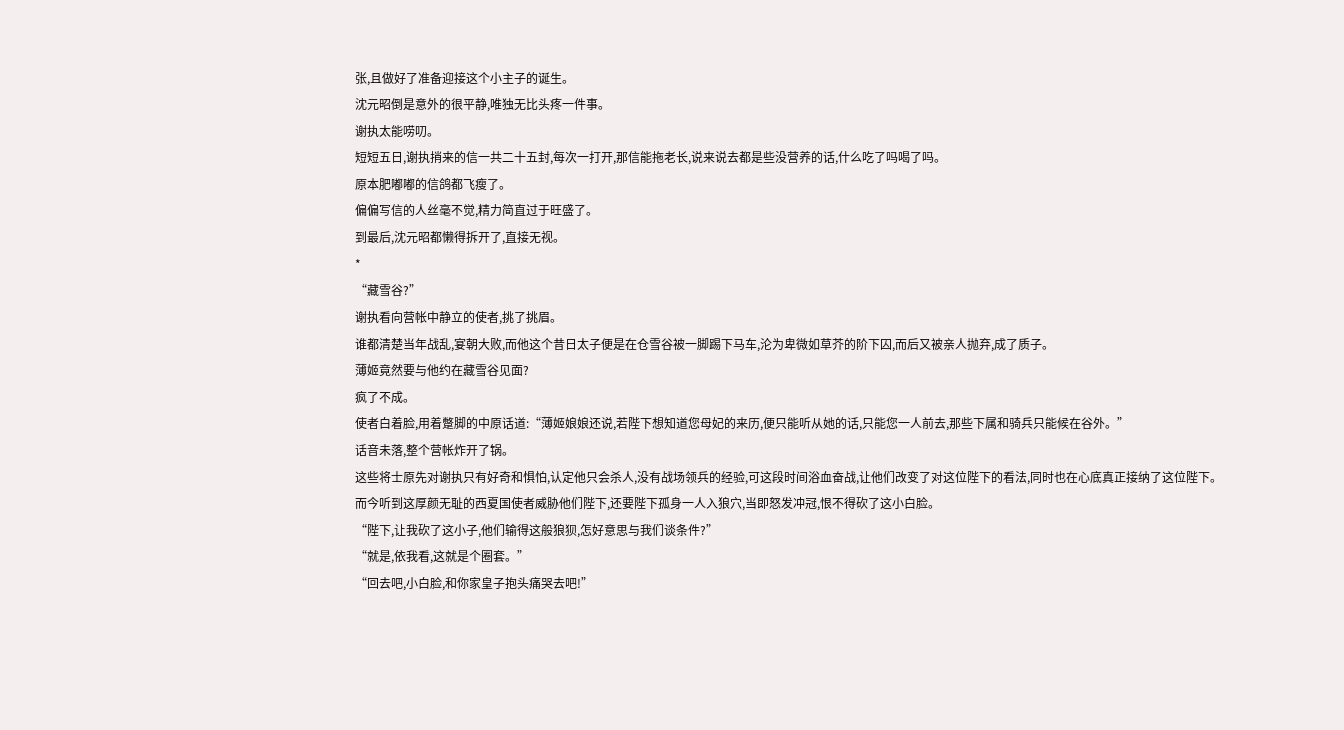张,且做好了准备迎接这个小主子的诞生。
沈元昭倒是意外的很平静,唯独无比头疼一件事。
谢执太能唠叨。
短短五日,谢执捎来的信一共二十五封,每次一打开,那信能拖老长,说来说去都是些没营养的话,什么吃了吗喝了吗。
原本肥嘟嘟的信鸽都飞瘦了。
偏偏写信的人丝毫不觉,精力简直过于旺盛了。
到最后,沈元昭都懒得拆开了,直接无视。
*
“藏雪谷?”
谢执看向营帐中静立的使者,挑了挑眉。
谁都清楚当年战乱,宴朝大败,而他这个昔日太子便是在仓雪谷被一脚踢下马车,沦为卑微如草芥的阶下囚,而后又被亲人抛弃,成了质子。
薄姬竟然要与他约在藏雪谷见面?
疯了不成。
使者白着脸,用着蹩脚的中原话道:“薄姬娘娘还说,若陛下想知道您母妃的来历,便只能听从她的话,只能您一人前去,那些下属和骑兵只能候在谷外。”
话音未落,整个营帐炸开了锅。
这些将士原先对谢执只有好奇和惧怕,认定他只会杀人,没有战场领兵的经验,可这段时间浴血奋战,让他们改变了对这位陛下的看法,同时也在心底真正接纳了这位陛下。
而今听到这厚颜无耻的西夏国使者威胁他们陛下,还要陛下孤身一人入狼穴,当即怒发冲冠,恨不得砍了这小白脸。
“陛下,让我砍了这小子,他们输得这般狼狈,怎好意思与我们谈条件?”
“就是,依我看,这就是个圈套。”
“回去吧,小白脸,和你家皇子抱头痛哭去吧!”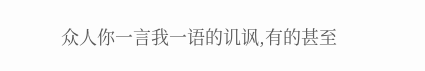众人你一言我一语的讥讽,有的甚至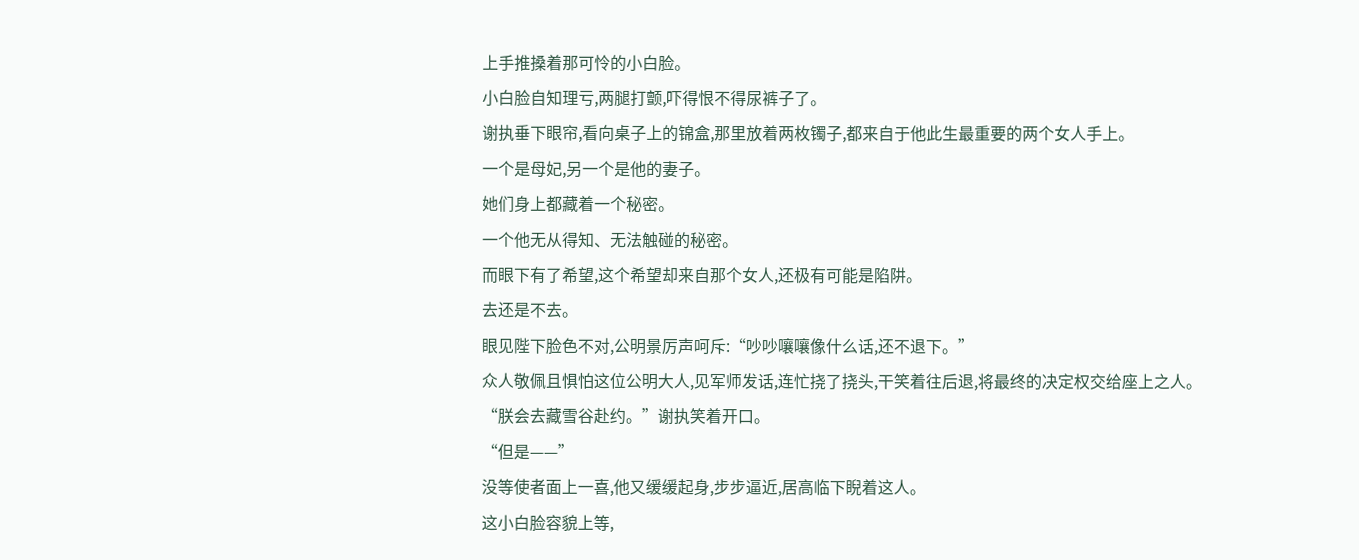上手推搡着那可怜的小白脸。
小白脸自知理亏,两腿打颤,吓得恨不得尿裤子了。
谢执垂下眼帘,看向桌子上的锦盒,那里放着两枚镯子,都来自于他此生最重要的两个女人手上。
一个是母妃,另一个是他的妻子。
她们身上都藏着一个秘密。
一个他无从得知、无法触碰的秘密。
而眼下有了希望,这个希望却来自那个女人,还极有可能是陷阱。
去还是不去。
眼见陛下脸色不对,公明景厉声呵斥:“吵吵嚷嚷像什么话,还不退下。”
众人敬佩且惧怕这位公明大人,见军师发话,连忙挠了挠头,干笑着往后退,将最终的决定权交给座上之人。
“朕会去藏雪谷赴约。”谢执笑着开口。
“但是——”
没等使者面上一喜,他又缓缓起身,步步逼近,居高临下睨着这人。
这小白脸容貌上等,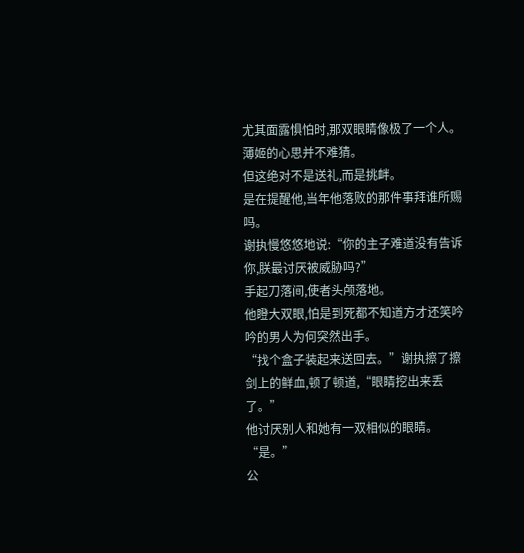尤其面露惧怕时,那双眼睛像极了一个人。
薄姬的心思并不难猜。
但这绝对不是送礼,而是挑衅。
是在提醒他,当年他落败的那件事拜谁所赐吗。
谢执慢悠悠地说:“你的主子难道没有告诉你,朕最讨厌被威胁吗?”
手起刀落间,使者头颅落地。
他瞪大双眼,怕是到死都不知道方才还笑吟吟的男人为何突然出手。
“找个盒子装起来送回去。”谢执擦了擦剑上的鲜血,顿了顿道,“眼睛挖出来丢了。”
他讨厌别人和她有一双相似的眼睛。
“是。”
公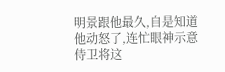明景跟他最久,自是知道他动怒了,连忙眼神示意侍卫将这